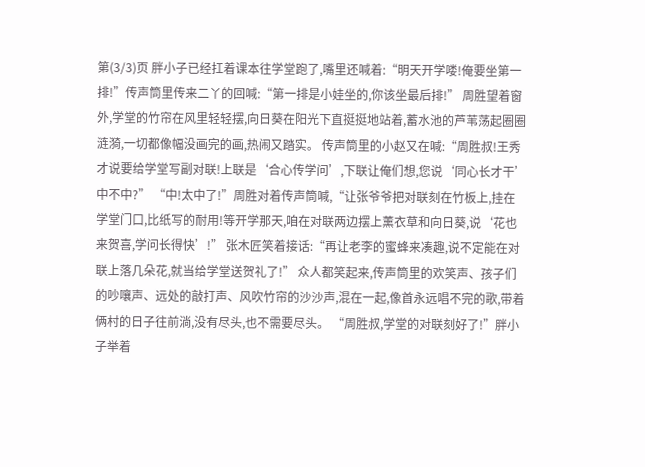第(3/3)页 胖小子已经扛着课本往学堂跑了,嘴里还喊着:“明天开学喽!俺要坐第一排!”传声筒里传来二丫的回喊:“第一排是小娃坐的,你该坐最后排!” 周胜望着窗外,学堂的竹帘在风里轻轻摆,向日葵在阳光下直挺挺地站着,蓄水池的芦苇荡起圈圈涟漪,一切都像幅没画完的画,热闹又踏实。 传声筒里的小赵又在喊:“周胜叔!王秀才说要给学堂写副对联!上联是‘合心传学问’,下联让俺们想,您说‘同心长才干’中不中?” “中!太中了!”周胜对着传声筒喊,“让张爷爷把对联刻在竹板上,挂在学堂门口,比纸写的耐用!等开学那天,咱在对联两边摆上薰衣草和向日葵,说‘花也来贺喜,学问长得快’!” 张木匠笑着接话:“再让老李的蜜蜂来凑趣,说不定能在对联上落几朵花,就当给学堂送贺礼了!” 众人都笑起来,传声筒里的欢笑声、孩子们的吵嚷声、远处的敲打声、风吹竹帘的沙沙声,混在一起,像首永远唱不完的歌,带着俩村的日子往前淌,没有尽头,也不需要尽头。 “周胜叔,学堂的对联刻好了!”胖小子举着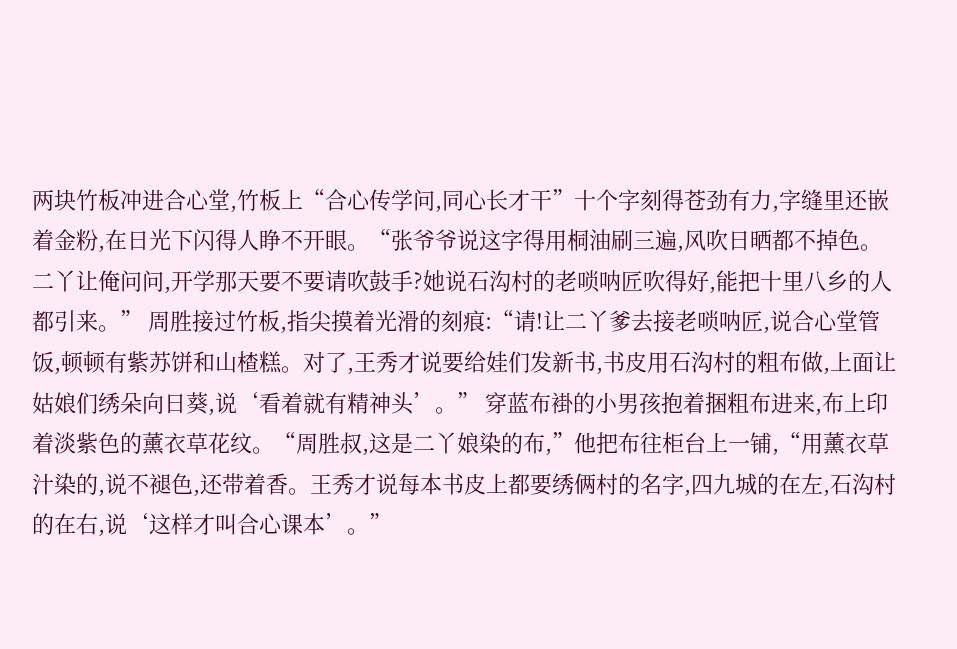两块竹板冲进合心堂,竹板上“合心传学问,同心长才干”十个字刻得苍劲有力,字缝里还嵌着金粉,在日光下闪得人睁不开眼。“张爷爷说这字得用桐油刷三遍,风吹日晒都不掉色。二丫让俺问问,开学那天要不要请吹鼓手?她说石沟村的老唢呐匠吹得好,能把十里八乡的人都引来。” 周胜接过竹板,指尖摸着光滑的刻痕:“请!让二丫爹去接老唢呐匠,说合心堂管饭,顿顿有紫苏饼和山楂糕。对了,王秀才说要给娃们发新书,书皮用石沟村的粗布做,上面让姑娘们绣朵向日葵,说‘看着就有精神头’。” 穿蓝布褂的小男孩抱着捆粗布进来,布上印着淡紫色的薰衣草花纹。“周胜叔,这是二丫娘染的布,”他把布往柜台上一铺,“用薰衣草汁染的,说不褪色,还带着香。王秀才说每本书皮上都要绣俩村的名字,四九城的在左,石沟村的在右,说‘这样才叫合心课本’。”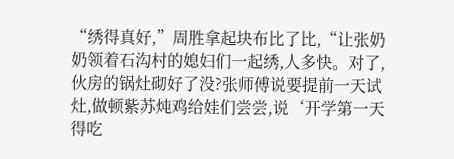“绣得真好,”周胜拿起块布比了比,“让张奶奶领着石沟村的媳妇们一起绣,人多快。对了,伙房的锅灶砌好了没?张师傅说要提前一天试灶,做顿紫苏炖鸡给娃们尝尝,说‘开学第一天得吃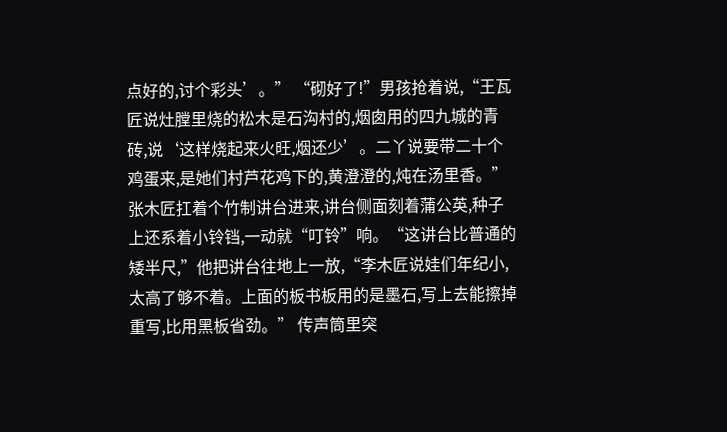点好的,讨个彩头’。” “砌好了!”男孩抢着说,“王瓦匠说灶膛里烧的松木是石沟村的,烟囱用的四九城的青砖,说‘这样烧起来火旺,烟还少’。二丫说要带二十个鸡蛋来,是她们村芦花鸡下的,黄澄澄的,炖在汤里香。” 张木匠扛着个竹制讲台进来,讲台侧面刻着蒲公英,种子上还系着小铃铛,一动就“叮铃”响。“这讲台比普通的矮半尺,”他把讲台往地上一放,“李木匠说娃们年纪小,太高了够不着。上面的板书板用的是墨石,写上去能擦掉重写,比用黑板省劲。” 传声筒里突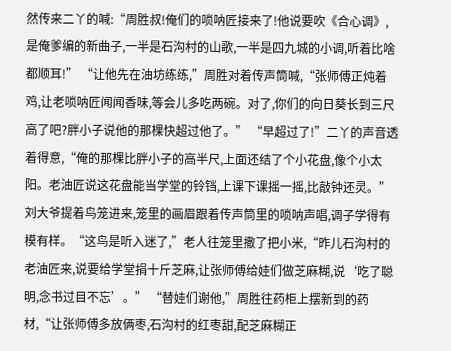然传来二丫的喊:“周胜叔!俺们的唢呐匠接来了!他说要吹《合心调》,是俺爹编的新曲子,一半是石沟村的山歌,一半是四九城的小调,听着比啥都顺耳!” “让他先在油坊练练,”周胜对着传声筒喊,“张师傅正炖着鸡,让老唢呐匠闻闻香味,等会儿多吃两碗。对了,你们的向日葵长到三尺高了吧?胖小子说他的那棵快超过他了。” “早超过了!”二丫的声音透着得意,“俺的那棵比胖小子的高半尺,上面还结了个小花盘,像个小太阳。老油匠说这花盘能当学堂的铃铛,上课下课摇一摇,比敲钟还灵。” 刘大爷提着鸟笼进来,笼里的画眉跟着传声筒里的唢呐声唱,调子学得有模有样。“这鸟是听入迷了,”老人往笼里撒了把小米,“昨儿石沟村的老油匠来,说要给学堂捐十斤芝麻,让张师傅给娃们做芝麻糊,说‘吃了聪明,念书过目不忘’。” “替娃们谢他,”周胜往药柜上摆新到的药材,“让张师傅多放俩枣,石沟村的红枣甜,配芝麻糊正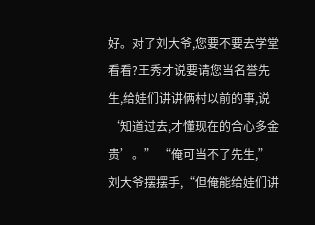好。对了刘大爷,您要不要去学堂看看?王秀才说要请您当名誉先生,给娃们讲讲俩村以前的事,说‘知道过去,才懂现在的合心多金贵’。” “俺可当不了先生,”刘大爷摆摆手,“但俺能给娃们讲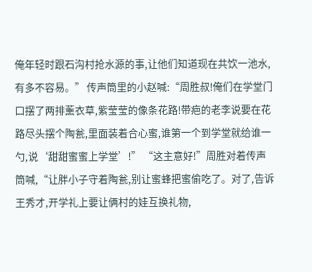俺年轻时跟石沟村抢水源的事,让他们知道现在共饮一池水,有多不容易。” 传声筒里的小赵喊:“周胜叔!俺们在学堂门口摆了两排薰衣草,紫莹莹的像条花路!带疤的老李说要在花路尽头摆个陶瓮,里面装着合心蜜,谁第一个到学堂就给谁一勺,说‘甜甜蜜蜜上学堂’!” “这主意好!”周胜对着传声筒喊,“让胖小子守着陶瓮,别让蜜蜂把蜜偷吃了。对了,告诉王秀才,开学礼上要让俩村的娃互换礼物,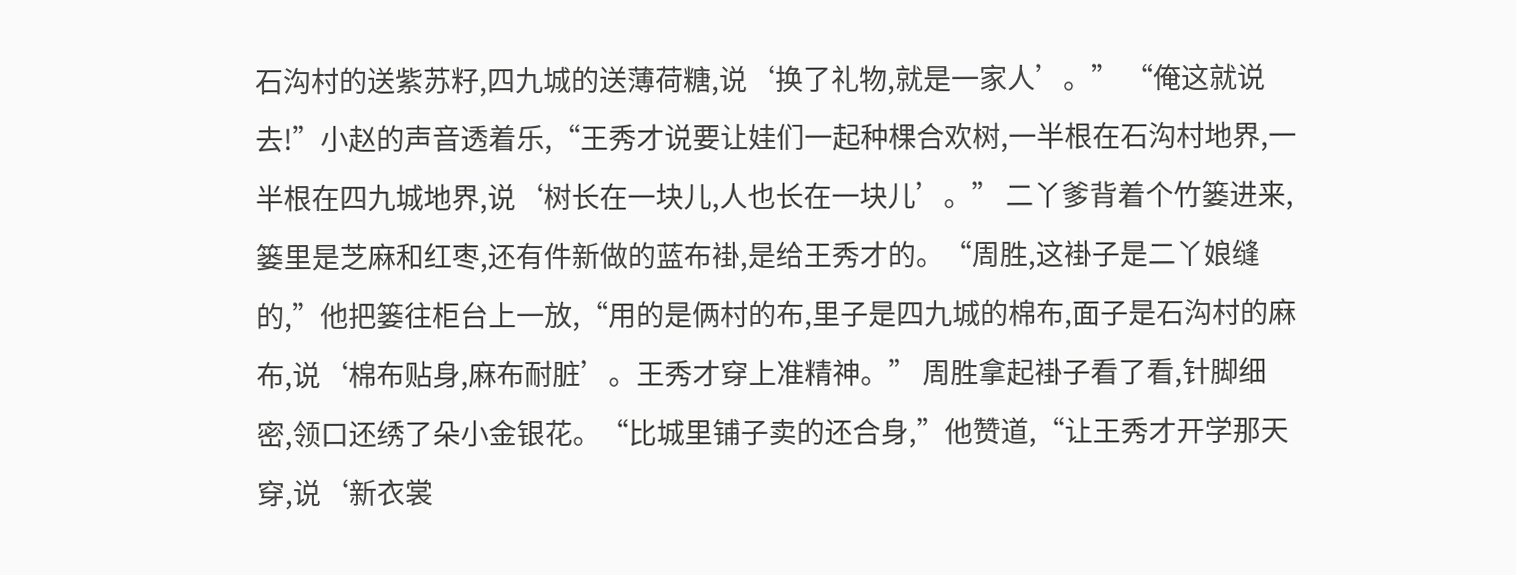石沟村的送紫苏籽,四九城的送薄荷糖,说‘换了礼物,就是一家人’。” “俺这就说去!”小赵的声音透着乐,“王秀才说要让娃们一起种棵合欢树,一半根在石沟村地界,一半根在四九城地界,说‘树长在一块儿,人也长在一块儿’。” 二丫爹背着个竹篓进来,篓里是芝麻和红枣,还有件新做的蓝布褂,是给王秀才的。“周胜,这褂子是二丫娘缝的,”他把篓往柜台上一放,“用的是俩村的布,里子是四九城的棉布,面子是石沟村的麻布,说‘棉布贴身,麻布耐脏’。王秀才穿上准精神。” 周胜拿起褂子看了看,针脚细密,领口还绣了朵小金银花。“比城里铺子卖的还合身,”他赞道,“让王秀才开学那天穿,说‘新衣裳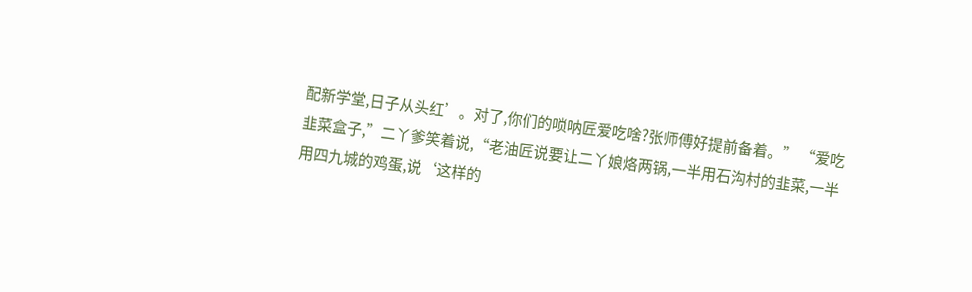配新学堂,日子从头红’。对了,你们的唢呐匠爱吃啥?张师傅好提前备着。” “爱吃韭菜盒子,”二丫爹笑着说,“老油匠说要让二丫娘烙两锅,一半用石沟村的韭菜,一半用四九城的鸡蛋,说‘这样的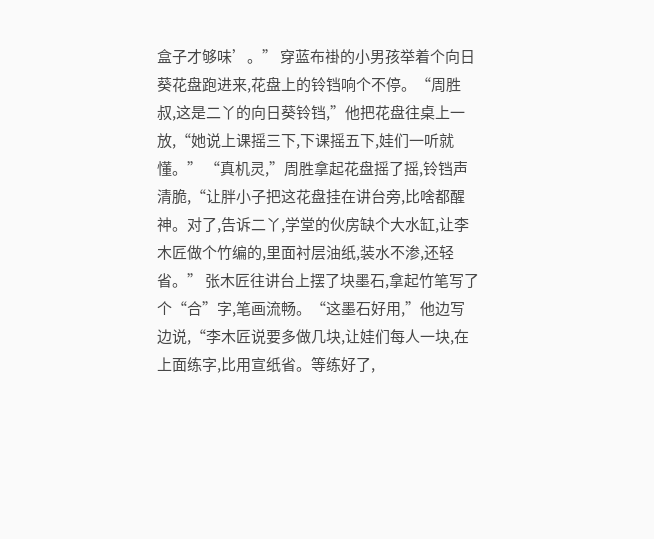盒子才够味’。” 穿蓝布褂的小男孩举着个向日葵花盘跑进来,花盘上的铃铛响个不停。“周胜叔,这是二丫的向日葵铃铛,”他把花盘往桌上一放,“她说上课摇三下,下课摇五下,娃们一听就懂。” “真机灵,”周胜拿起花盘摇了摇,铃铛声清脆,“让胖小子把这花盘挂在讲台旁,比啥都醒神。对了,告诉二丫,学堂的伙房缺个大水缸,让李木匠做个竹编的,里面衬层油纸,装水不渗,还轻省。” 张木匠往讲台上摆了块墨石,拿起竹笔写了个“合”字,笔画流畅。“这墨石好用,”他边写边说,“李木匠说要多做几块,让娃们每人一块,在上面练字,比用宣纸省。等练好了,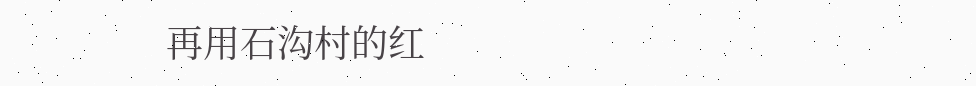再用石沟村的红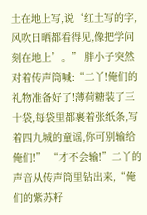土在地上写,说‘红土写的字,风吹日晒都看得见,像把学问刻在地上’。” 胖小子突然对着传声筒喊:“二丫!俺们的礼物准备好了!薄荷糖装了三十袋,每袋里都裹着张纸条,写着四九城的童谣,你可别输给俺们!” “才不会输!”二丫的声音从传声筒里钻出来,“俺们的紫苏籽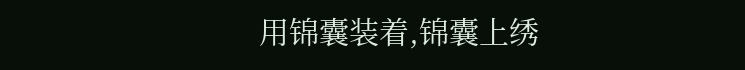用锦囊装着,锦囊上绣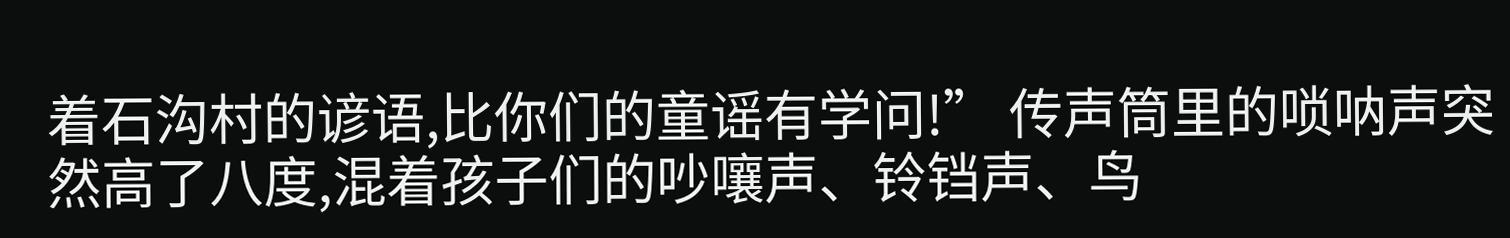着石沟村的谚语,比你们的童谣有学问!” 传声筒里的唢呐声突然高了八度,混着孩子们的吵嚷声、铃铛声、鸟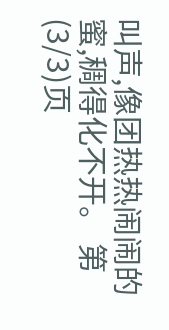叫声,像团热热闹闹的蜜,稠得化不开。 第(3/3)页